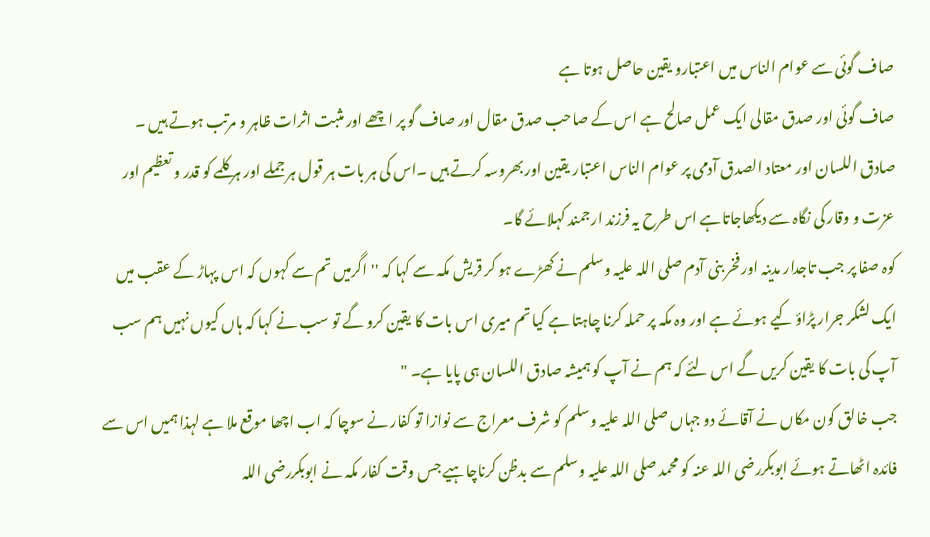صاف گوئی سے عوام الناس میں اعتبارو یقین حاصل ہوتا ہے
صاف گوئی اور صدق مقالی ایک عمل صالح ہے اس کے صاحب صدق مقال اور صاف گو پر اچھے اور مثبت اثرات ظاہر و مرتب ہوتے ہیں ۔
صادق اللسان اور معتاد الصدق آدمی پر عوام الناس اعتبار یقین اور بھروسہ کرتے ہیں ۔اس کی ہر بات ہر قول ہر جملے اور ہر کلمے کو قدر و تعظیم اور عزت و وقار کی نگاہ سے دیکھاجاتاہے اس طرح یہ فرزند ارجمند کہلائے گا۔
کوہ صفا پر جب تاجدار مدینہ اور فخر بنی آدم صلی اللہ علیہ وسلم نے کھڑے ہو کر قریش مکہ سے کہا کہ ''اگرمیں تم سے کہوں کہ اس پہاڑ کے عقب میں ایک لشکر جرار پڑاؤ کیے ہوئے ہے اور وہ مکہ پر حملہ کرنا چاہتا ہے کیا تم میری اس بات کا یقین کرو گے تو سب نے کہا کہ ہاں کیوں نہیں ہم سب آپ کی بات کا یقین کریں گے اس لئے کہ ہم نے آپ کو ہمیشہ صادق اللسان ہی پایا ہے۔ "
جب خالق کون مکاں نے آقائے دو جہاں صلی اللہ علیہ وسلم کو شرف معراج سے نوازا تو کفار نے سوچا کہ اب اچھا موقع ملا ہے لہذا ہمیں اس سے فائدہ اٹھاتے ہوئے ابوبکررضی اللہ عنہ کو محمد صلی اللہ علیہ وسلم سے بدظن کرناچاہیے جس وقت کفار مکہ نے ابوبکررضی اللہ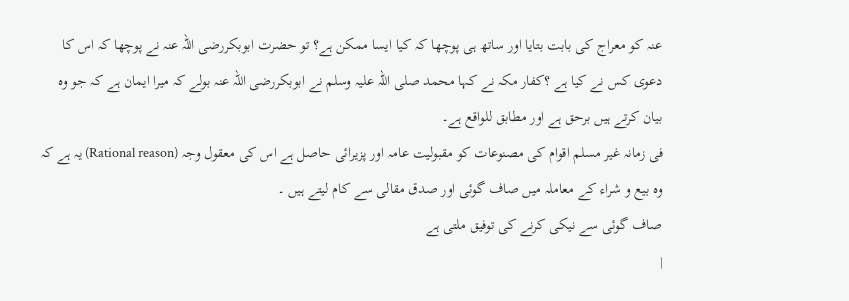عنہ کو معراج کی بابت بتایا اور ساتھ ہی پوچھا کہ کیا ایسا ممکن ہے؟ تو حضرت ابوبکررضی اللہ عنہ نے پوچھا کہ اس کا دعوی کس نے کیا ہے ؟کفار مکہ نے کہا محمد صلی اللہ علیہ وسلم نے ابوبکررضی اللہ عنہ بولے کہ میرا ایمان ہے کہ جو وہ بیان کرتے ہیں برحق ہے اور مطابق للواقع ہے۔
فی زمانہ غیر مسلم اقوام کی مصنوعات کو مقبولیت عامہ اور پزیرائی حاصل ہے اس کی معقول وجہ (Rational reason) یہ ہے کہ وہ بیع و شراء کے معاملہ میں صاف گوئی اور صدق مقالی سے کام لیتے ہیں ۔
صاف گوئی سے نیکی کرنے کی توفیق ملتی ہے
|